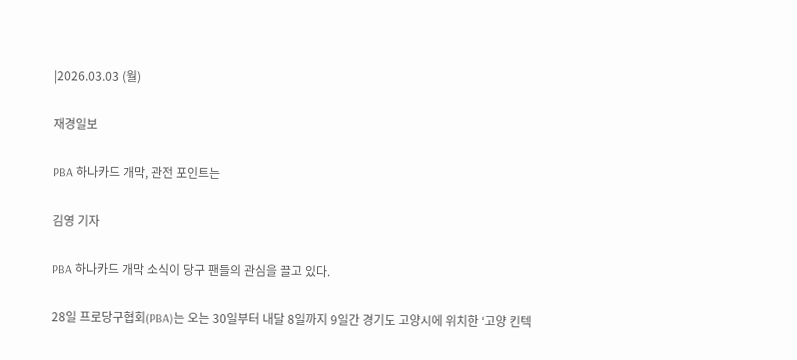|2026.03.03 (월)

재경일보

PBA 하나카드 개막, 관전 포인트는

김영 기자

PBA 하나카드 개막 소식이 당구 팬들의 관심을 끌고 있다.

28일 프로당구협회(PBA)는 오는 30일부터 내달 8일까지 9일간 경기도 고양시에 위치한 ‘고양 킨텍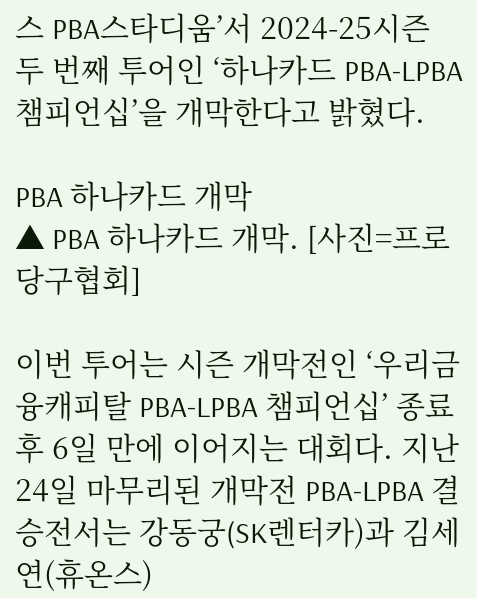스 PBA스타디움’서 2024-25시즌 두 번째 투어인 ‘하나카드 PBA-LPBA 챔피언십’을 개막한다고 밝혔다.

PBA 하나카드 개막
▲ PBA 하나카드 개막. [사진=프로당구협회]

이번 투어는 시즌 개막전인 ‘우리금융캐피탈 PBA-LPBA 챔피언십’ 종료 후 6일 만에 이어지는 대회다. 지난 24일 마무리된 개막전 PBA-LPBA 결승전서는 강동궁(SK렌터카)과 김세연(휴온스)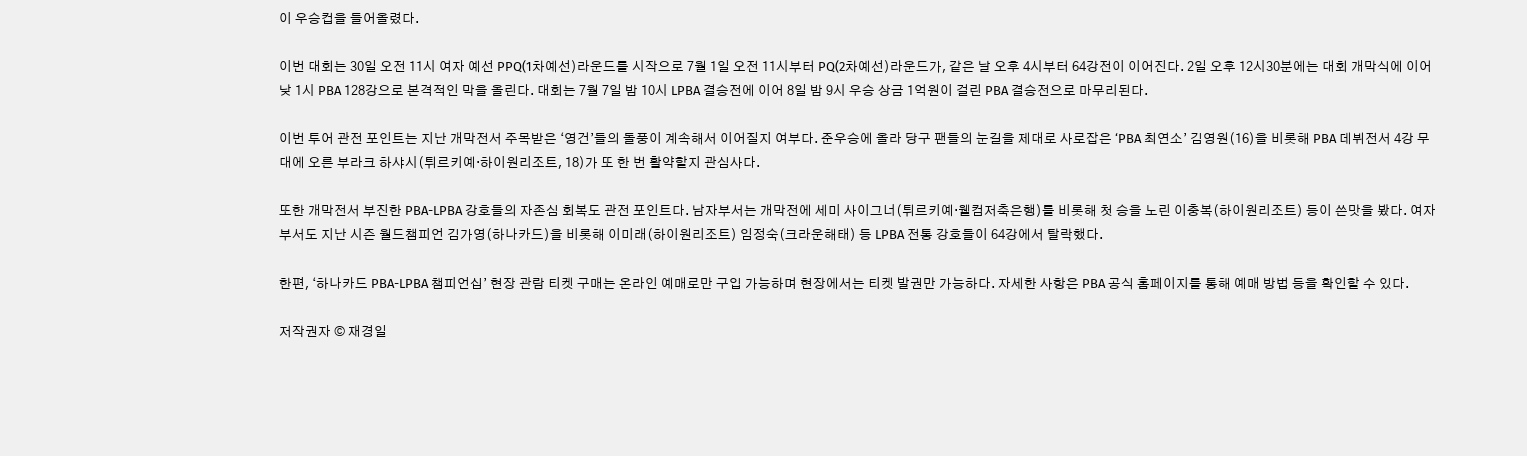이 우승컵을 들어올렸다.

이번 대회는 30일 오전 11시 여자 예선 PPQ(1차예선)라운드를 시작으로 7월 1일 오전 11시부터 PQ(2차예선)라운드가, 같은 날 오후 4시부터 64강전이 이어진다. 2일 오후 12시30분에는 대회 개막식에 이어 낮 1시 PBA 128강으로 본격적인 막을 올린다. 대회는 7월 7일 밤 10시 LPBA 결승전에 이어 8일 밤 9시 우승 상금 1억원이 걸린 PBA 결승전으로 마무리된다.

이번 투어 관전 포인트는 지난 개막전서 주목받은 ‘영건’들의 돌풍이 계속해서 이어질지 여부다. 준우승에 올라 당구 팬들의 눈길을 제대로 사로잡은 ‘PBA 최연소’ 김영원(16)을 비롯해 PBA 데뷔전서 4강 무대에 오른 부라크 하샤시(튀르키예·하이원리조트, 18)가 또 한 번 활약할지 관심사다.

또한 개막전서 부진한 PBA-LPBA 강호들의 자존심 회복도 관전 포인트다. 남자부서는 개막전에 세미 사이그너(튀르키예·웰컴저축은행)를 비롯해 첫 승을 노린 이충복(하이원리조트) 등이 쓴맛을 봤다. 여자부서도 지난 시즌 월드챔피언 김가영(하나카드)을 비롯해 이미래(하이원리조트) 임정숙(크라운해태) 등 LPBA 전통 강호들이 64강에서 탈락했다.

한편, ‘하나카드 PBA-LPBA 챔피언십’ 현장 관람 티켓 구매는 온라인 예매로만 구입 가능하며 현장에서는 티켓 발권만 가능하다. 자세한 사항은 PBA 공식 홈페이지를 통해 예매 방법 등을 확인할 수 있다.

저작권자 © 재경일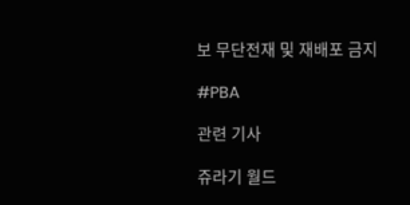보 무단전재 및 재배포 금지

#PBA

관련 기사

쥬라기 월드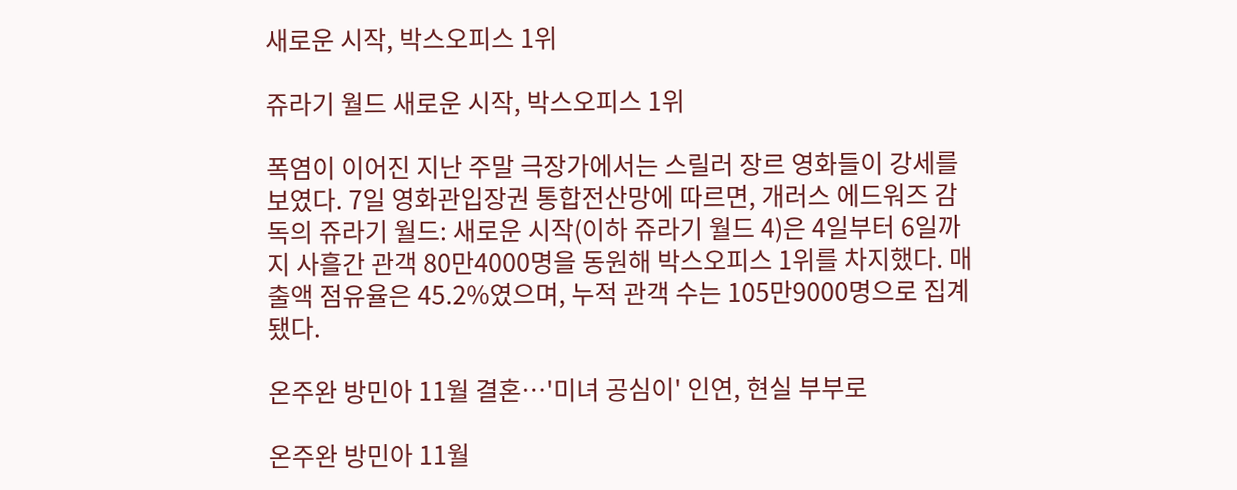새로운 시작, 박스오피스 1위

쥬라기 월드 새로운 시작, 박스오피스 1위

폭염이 이어진 지난 주말 극장가에서는 스릴러 장르 영화들이 강세를 보였다. 7일 영화관입장권 통합전산망에 따르면, 개러스 에드워즈 감독의 쥬라기 월드: 새로운 시작(이하 쥬라기 월드 4)은 4일부터 6일까지 사흘간 관객 80만4000명을 동원해 박스오피스 1위를 차지했다. 매출액 점유율은 45.2%였으며, 누적 관객 수는 105만9000명으로 집계됐다.

온주완 방민아 11월 결혼…'미녀 공심이' 인연, 현실 부부로

온주완 방민아 11월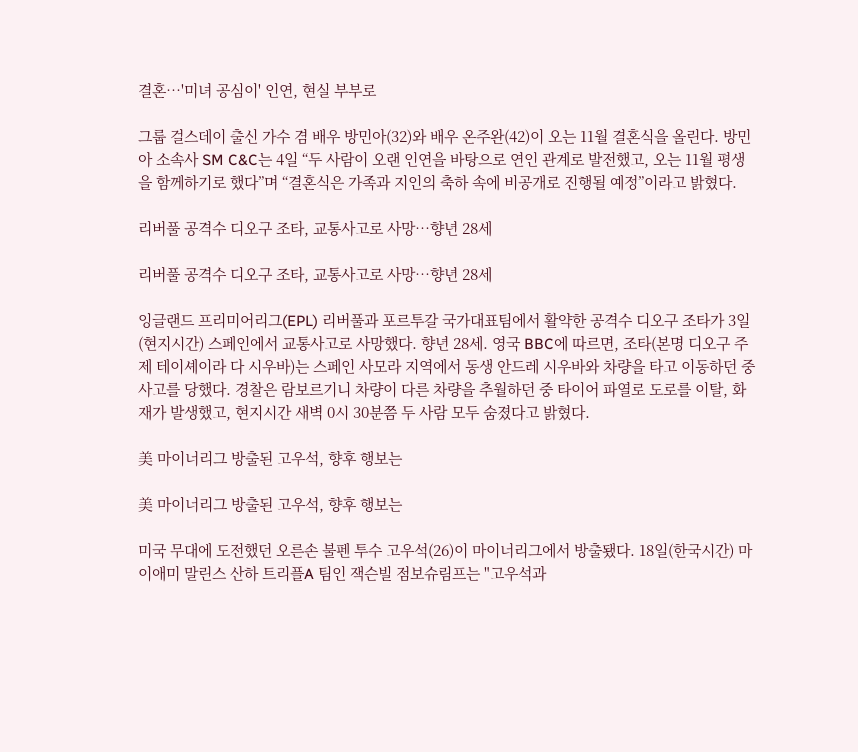결혼…'미녀 공심이' 인연, 현실 부부로

그룹 걸스데이 출신 가수 겸 배우 방민아(32)와 배우 온주완(42)이 오는 11월 결혼식을 올린다. 방민아 소속사 SM C&C는 4일 “두 사람이 오랜 인연을 바탕으로 연인 관계로 발전했고, 오는 11월 평생을 함께하기로 했다”며 “결혼식은 가족과 지인의 축하 속에 비공개로 진행될 예정”이라고 밝혔다.

리버풀 공격수 디오구 조타, 교통사고로 사망…향년 28세

리버풀 공격수 디오구 조타, 교통사고로 사망…향년 28세

잉글랜드 프리미어리그(EPL) 리버풀과 포르투갈 국가대표팀에서 활약한 공격수 디오구 조타가 3일(현지시간) 스페인에서 교통사고로 사망했다. 향년 28세. 영국 BBC에 따르면, 조타(본명 디오구 주제 테이셰이라 다 시우바)는 스페인 사모라 지역에서 동생 안드레 시우바와 차량을 타고 이동하던 중 사고를 당했다. 경찰은 람보르기니 차량이 다른 차량을 추월하던 중 타이어 파열로 도로를 이탈, 화재가 발생했고, 현지시간 새벽 0시 30분쯤 두 사람 모두 숨졌다고 밝혔다.

美 마이너리그 방출된 고우석, 향후 행보는

美 마이너리그 방출된 고우석, 향후 행보는

미국 무대에 도전했던 오른손 불펜 투수 고우석(26)이 마이너리그에서 방출됐다. 18일(한국시간) 마이애미 말린스 산하 트리플A 팀인 잭슨빌 점보슈림프는 "고우석과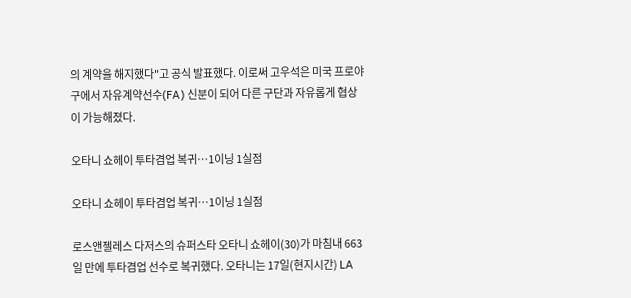의 계약을 해지했다"고 공식 발표했다. 이로써 고우석은 미국 프로야구에서 자유계약선수(FA) 신분이 되어 다른 구단과 자유롭게 협상이 가능해졌다.

오타니 쇼헤이 투타겸업 복귀…1이닝 1실점

오타니 쇼헤이 투타겸업 복귀…1이닝 1실점

로스앤젤레스 다저스의 슈퍼스타 오타니 쇼헤이(30)가 마침내 663일 만에 투타겸업 선수로 복귀했다. 오타니는 17일(현지시간) LA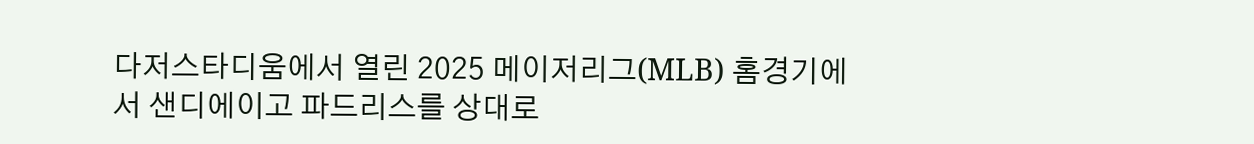다저스타디움에서 열린 2025 메이저리그(MLB) 홈경기에서 샌디에이고 파드리스를 상대로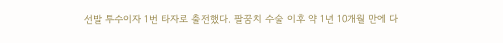선발 투수이자 1번 타자로 출전했다. 팔꿈치 수술 이후 약 1년 10개월 만에 다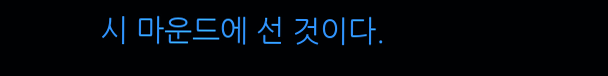시 마운드에 선 것이다.